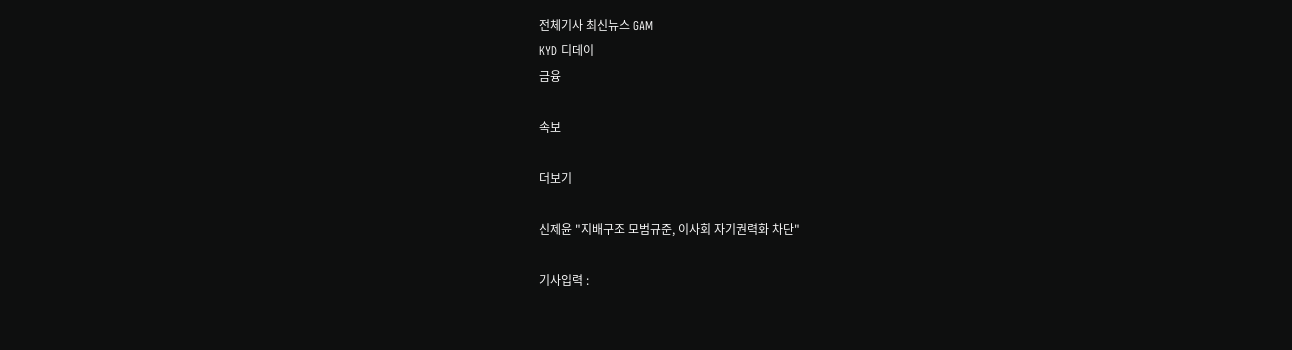전체기사 최신뉴스 GAM
KYD 디데이
금융

속보

더보기

신제윤 "지배구조 모범규준, 이사회 자기권력화 차단"

기사입력 :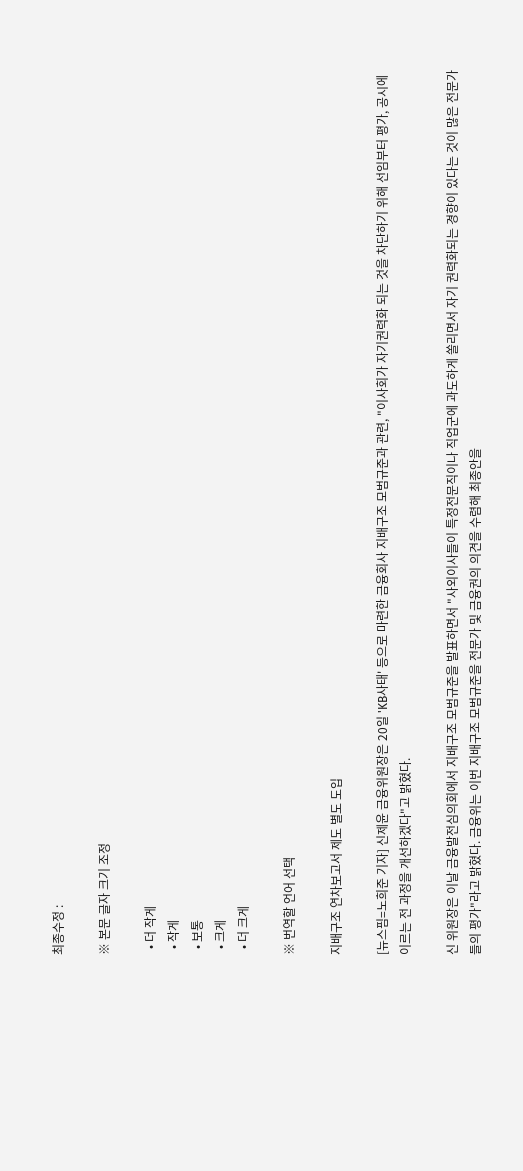최종수정 :

※ 본문 글자 크기 조정

  • 더 작게
  • 작게
  • 보통
  • 크게
  • 더 크게

※ 번역할 언어 선택

지배구조 연차보고서 제도 별도 도입

[뉴스핌=노희준 기자] 신제윤 금융위원장은 20일 'KB사태' 등으로 마련한 금융회사 지배구조 모범규준과 관련, "이사회가 자기권력화 되는 것을 차단하기 위해 선임부터 평가, 공시에 이르는 전 과정을 개선하겠다"고 밝혔다.

신 위원장은 이날 금융발전심의회에서 지배구조 모범규준을 발표하면서 "사외이사들이 특정전문직이나 직업군에 과도하게 쏠리면서 자기 권력화되는 경향이 있다는 것이 많은 전문가들의 평가"라고 밝혔다. 금융위는 이번 지배구조 모범규준을 전문가 및 금융권의 의견을 수렴해 최종안을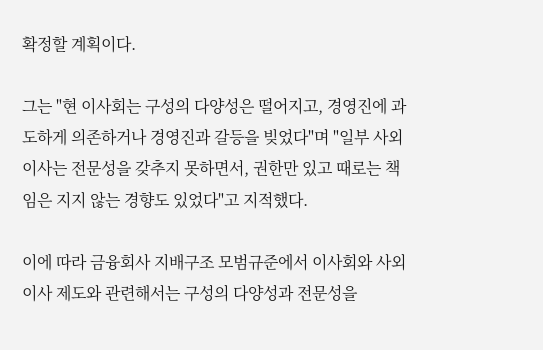확정할 계획이다.

그는 "현 이사회는 구성의 다양성은 떨어지고, 경영진에 과도하게 의존하거나 경영진과 갈등을 빚었다"며 "일부 사외이사는 전문성을 갖추지 못하면서, 권한만 있고 때로는 책임은 지지 않는 경향도 있었다"고 지적했다.

이에 따라 금융회사 지배구조 모범규준에서 이사회와 사외이사 제도와 관련해서는 구성의 다양성과 전문성을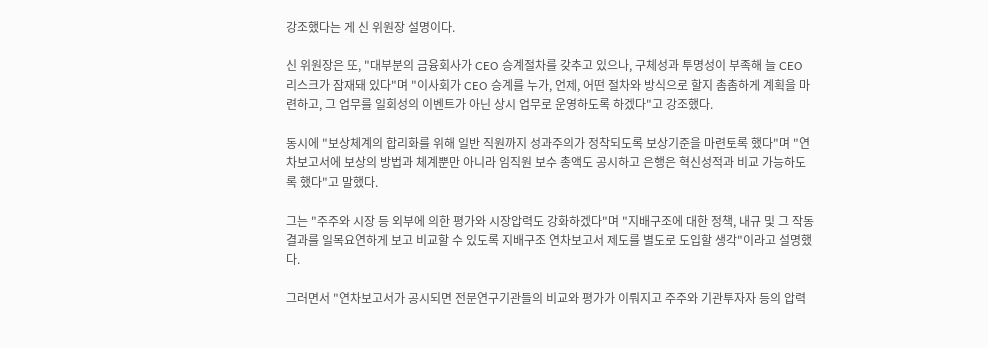강조했다는 게 신 위원장 설명이다.

신 위원장은 또, "대부분의 금융회사가 CEO 승계절차를 갖추고 있으나, 구체성과 투명성이 부족해 늘 CEO 리스크가 잠재돼 있다"며 "이사회가 CEO 승계를 누가, 언제, 어떤 절차와 방식으로 할지 촘촘하게 계획을 마련하고, 그 업무를 일회성의 이벤트가 아닌 상시 업무로 운영하도록 하겠다"고 강조했다.

동시에 "보상체계의 합리화를 위해 일반 직원까지 성과주의가 정착되도록 보상기준을 마련토록 했다"며 "연차보고서에 보상의 방법과 체계뿐만 아니라 임직원 보수 총액도 공시하고 은행은 혁신성적과 비교 가능하도록 했다"고 말했다.

그는 "주주와 시장 등 외부에 의한 평가와 시장압력도 강화하겠다"며 "지배구조에 대한 정책, 내규 및 그 작동결과를 일목요연하게 보고 비교할 수 있도록 지배구조 연차보고서 제도를 별도로 도입할 생각"이라고 설명했다.

그러면서 "연차보고서가 공시되면 전문연구기관들의 비교와 평가가 이뤄지고 주주와 기관투자자 등의 압력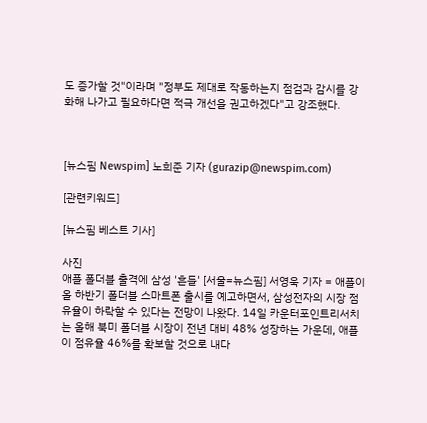도 증가할 것"이라며 "정부도 제대로 작동하는지 점검과 감시를 강화해 나가고 필요하다면 적극 개선을 권고하겠다"고 강조했다.



[뉴스핌 Newspim] 노희준 기자 (gurazip@newspim.com)

[관련키워드]

[뉴스핌 베스트 기사]

사진
애플 폴더블 출격에 삼성 '흔들' [서울=뉴스핌] 서영욱 기자 = 애플이 올 하반기 폴더블 스마트폰 출시를 예고하면서, 삼성전자의 시장 점유율이 하락할 수 있다는 전망이 나왔다. 14일 카운터포인트리서치는 올해 북미 폴더블 시장이 전년 대비 48% 성장하는 가운데, 애플이 점유율 46%를 확보할 것으로 내다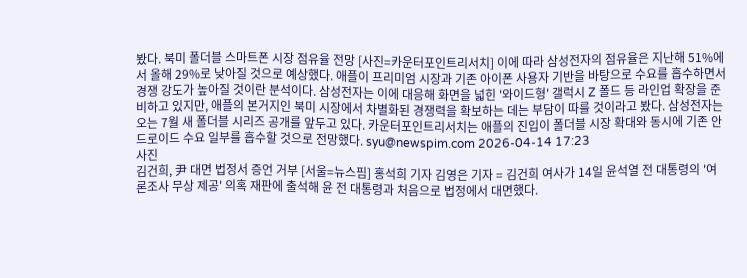봤다. 북미 폴더블 스마트폰 시장 점유율 전망 [사진=카운터포인트리서치] 이에 따라 삼성전자의 점유율은 지난해 51%에서 올해 29%로 낮아질 것으로 예상했다. 애플이 프리미엄 시장과 기존 아이폰 사용자 기반을 바탕으로 수요를 흡수하면서 경쟁 강도가 높아질 것이란 분석이다. 삼성전자는 이에 대응해 화면을 넓힌 '와이드형' 갤럭시 Z 폴드 등 라인업 확장을 준비하고 있지만, 애플의 본거지인 북미 시장에서 차별화된 경쟁력을 확보하는 데는 부담이 따를 것이라고 봤다. 삼성전자는 오는 7월 새 폴더블 시리즈 공개를 앞두고 있다. 카운터포인트리서치는 애플의 진입이 폴더블 시장 확대와 동시에 기존 안드로이드 수요 일부를 흡수할 것으로 전망했다. syu@newspim.com 2026-04-14 17:23
사진
김건희, 尹 대면 법정서 증언 거부 [서울=뉴스핌] 홍석희 기자 김영은 기자 = 김건희 여사가 14일 윤석열 전 대통령의 '여론조사 무상 제공' 의혹 재판에 출석해 윤 전 대통령과 처음으로 법정에서 대면했다.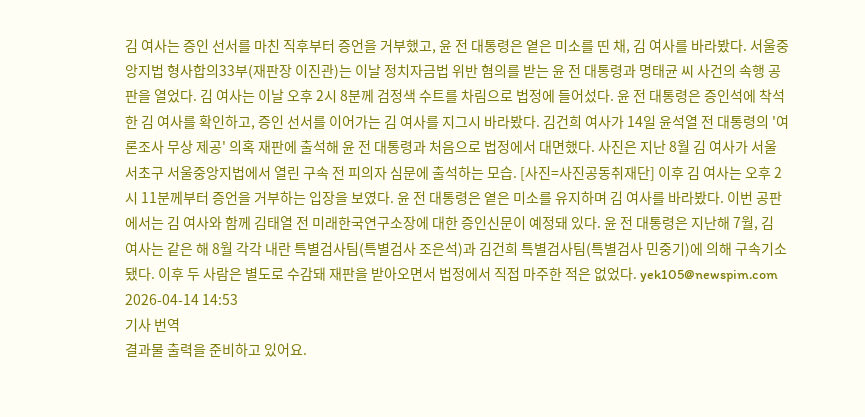김 여사는 증인 선서를 마친 직후부터 증언을 거부했고, 윤 전 대통령은 옅은 미소를 띤 채, 김 여사를 바라봤다. 서울중앙지법 형사합의33부(재판장 이진관)는 이날 정치자금법 위반 혐의를 받는 윤 전 대통령과 명태균 씨 사건의 속행 공판을 열었다. 김 여사는 이날 오후 2시 8분께 검정색 수트를 차림으로 법정에 들어섰다. 윤 전 대통령은 증인석에 착석한 김 여사를 확인하고, 증인 선서를 이어가는 김 여사를 지그시 바라봤다. 김건희 여사가 14일 윤석열 전 대통령의 '여론조사 무상 제공' 의혹 재판에 출석해 윤 전 대통령과 처음으로 법정에서 대면했다. 사진은 지난 8월 김 여사가 서울 서초구 서울중앙지법에서 열린 구속 전 피의자 심문에 출석하는 모습. [사진=사진공동취재단] 이후 김 여사는 오후 2시 11분께부터 증언을 거부하는 입장을 보였다. 윤 전 대통령은 옅은 미소를 유지하며 김 여사를 바라봤다. 이번 공판에서는 김 여사와 함께 김태열 전 미래한국연구소장에 대한 증인신문이 예정돼 있다. 윤 전 대통령은 지난해 7월, 김 여사는 같은 해 8월 각각 내란 특별검사팀(특별검사 조은석)과 김건희 특별검사팀(특별검사 민중기)에 의해 구속기소됐다. 이후 두 사람은 별도로 수감돼 재판을 받아오면서 법정에서 직접 마주한 적은 없었다. yek105@newspim.com   2026-04-14 14:53
기사 번역
결과물 출력을 준비하고 있어요.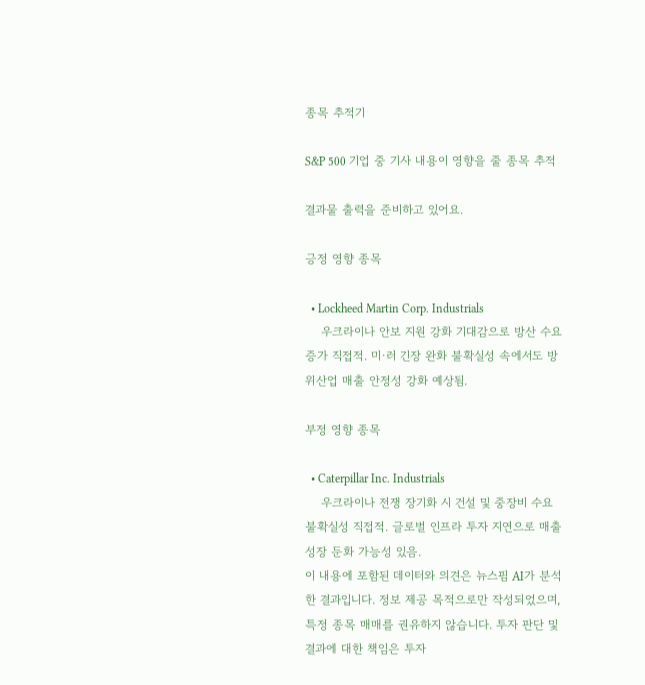종목 추적기

S&P 500 기업 중 기사 내용이 영향을 줄 종목 추적

결과물 출력을 준비하고 있어요.

긍정 영향 종목

  • Lockheed Martin Corp. Industrials
    우크라이나 안보 지원 강화 기대감으로 방산 수요 증가 직접적. 미·러 긴장 완화 불확실성 속에서도 방위산업 매출 안정성 강화 예상됨.

부정 영향 종목

  • Caterpillar Inc. Industrials
    우크라이나 전쟁 장기화 시 건설 및 중장비 수요 불확실성 직접적. 글로벌 인프라 투자 지연으로 매출 성장 둔화 가능성 있음.
이 내용에 포함된 데이터와 의견은 뉴스핌 AI가 분석한 결과입니다. 정보 제공 목적으로만 작성되었으며, 특정 종목 매매를 권유하지 않습니다. 투자 판단 및 결과에 대한 책임은 투자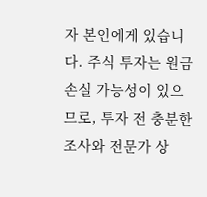자 본인에게 있습니다. 주식 투자는 원금 손실 가능성이 있으므로, 투자 전 충분한 조사와 전문가 상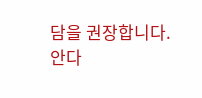담을 권장합니다.
안다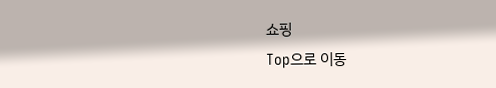쇼핑
Top으로 이동